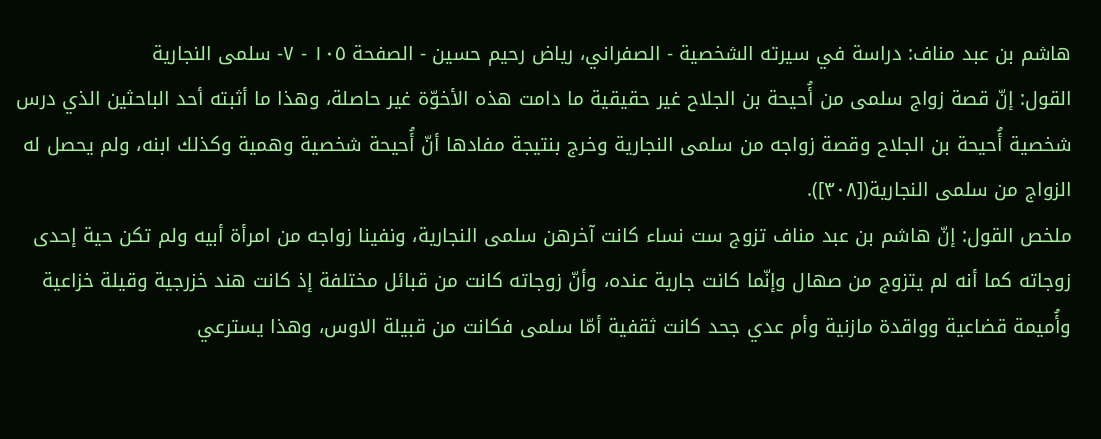هاشم بن عبد مناف: دراسة في سيرته الشخصية - الصفراني، رياض رحيم حسين - الصفحة ١٠٥ - ٧- سلمى النجارية
القول: إنّ قصة زواج سلمى من أُحيحة بن الجلاح غير حقيقية ما دامت هذه الأخوّة غير حاصلة، وهذا ما أثبته أحد الباحثين الذي درس شخصية أُحيحة بن الجلاح وقصة زواجه من سلمى النجارية وخرج بنتيجة مفادها أنّ أُحيحة شخصية وهمية وكذلك ابنه، ولم يحصل له الزواج من سلمى النجارية([٣٠٨]).
ملخص القول: إنّ هاشم بن عبد مناف تزوج ست نساء كانت آخرهن سلمى النجارية، ونفينا زواجه من امرأة أبيه ولم تكن حية إحدى زوجاته كما أنه لم يتزوج من صهال وإنّما كانت جارية عنده، وأنّ زوجاته كانت من قبائل مختلفة إذ كانت هند خزرجية وقيلة خزاعية وأُميمة قضاعية وواقدة مازنية وأم عدي جحد كانت ثقفية أمّا سلمى فكانت من قبيلة الاوس، وهذا يسترعي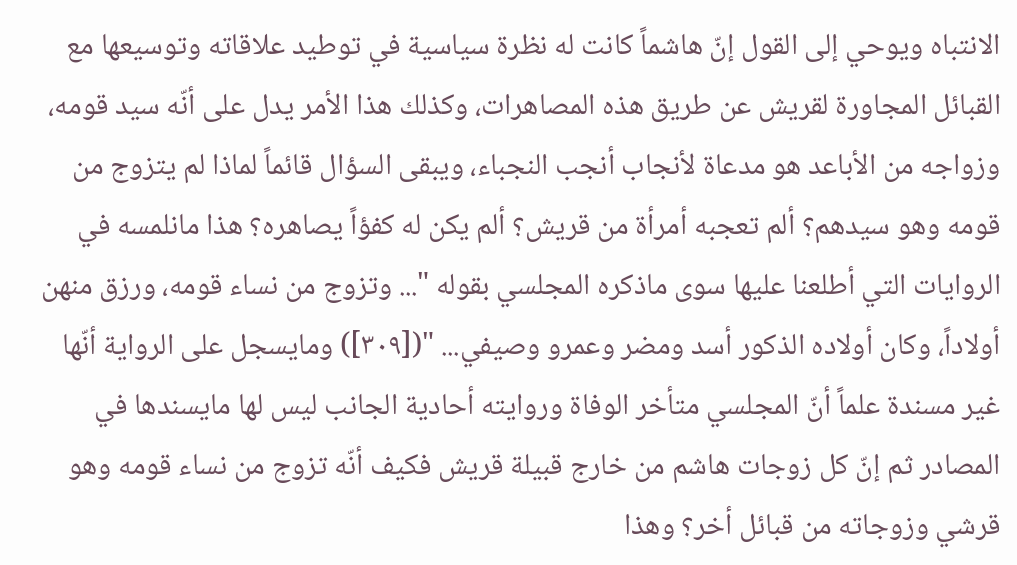الانتباه ويوحي إلى القول إنّ هاشماً كانت له نظرة سياسية في توطيد علاقاته وتوسيعها مع القبائل المجاورة لقريش عن طريق هذه المصاهرات، وكذلك هذا الأمر يدل على أنّه سيد قومه، وزواجه من الأباعد هو مدعاة لأنجاب أنجب النجباء، ويبقى السؤال قائماً لماذا لم يتزوج من قومه وهو سيدهم؟ ألم تعجبه أمرأة من قريش؟ ألم يكن له كفؤاً يصاهره؟ هذا مانلمسه في الروايات التي أطلعنا عليها سوى ماذكره المجلسي بقوله "... وتزوج من نساء قومه، ورزق منهن أولاداً، وكان أولاده الذكور أسد ومضر وعمرو وصيفي... "([٣٠٩]) ومايسجل على الرواية أنّها غير مسندة علماً أنّ المجلسي متأخر الوفاة وروايته أحادية الجانب ليس لها مايسندها في المصادر ثم إنّ كل زوجات هاشم من خارج قبيلة قريش فكيف أنّه تزوج من نساء قومه وهو قرشي وزوجاته من قبائل أخر؟ وهذا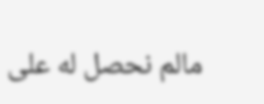مالم نحصل له على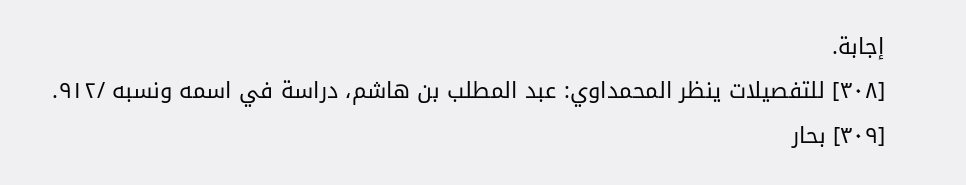إجابة.
[٣٠٨] للتفصيلات ينظر المحمداوي: عبد المطلب بن هاشم، دراسة في اسمه ونسبه /٩١٢.
[٣٠٩] بحار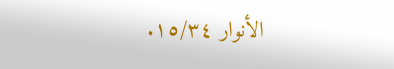الأنوار ١٥/٣٤.